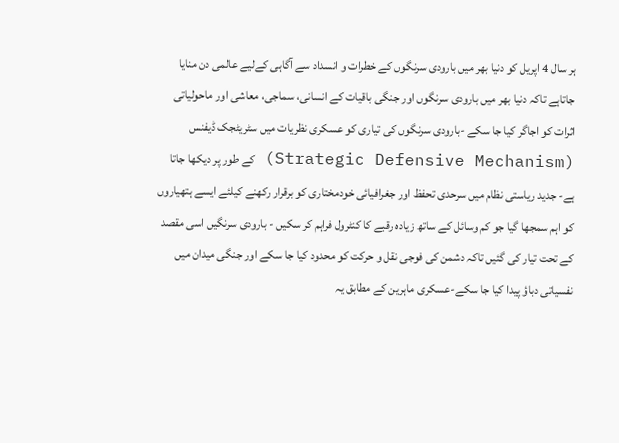ہر سال 4 اپریل کو دنیا بھر میں بارودی سرنگوں کے خطرات و انسداد سے آگاہی کےلیے عالمی دن منایا جاتاہے تاکہ دنیا بھر میں بارودی سرنگوں اور جنگی باقیات کے انسانی، سماجی، معاشی اور ماحولیاتی اثرات کو اجاگر کیا جا سکے -بارودی سرنگوں کی تیاری کو عسکری نظریات میں سٹریٹجک ڈیفنس (Strategic Defensive Mechanism) کے طور پر دیکھا جاتا ہے- جدید ریاستی نظام میں سرحدی تحفظ اور جغرافیائی خودمختاری کو برقرار رکھنے کیلئے ایسے ہتھیاروں کو اہم سمجھا گیا جو کم وسائل کے ساتھ زیادہ رقبے کا کنٹرول فراہم کر سکیں - بارودی سرنگیں اسی مقصد کے تحت تیار کی گئیں تاکہ دشمن کی فوجی نقل و حرکت کو محدود کیا جا سکے اور جنگی میدان میں نفسیاتی دباؤ پیدا کیا جا سکے-عسکری ماہرین کے مطابق یہ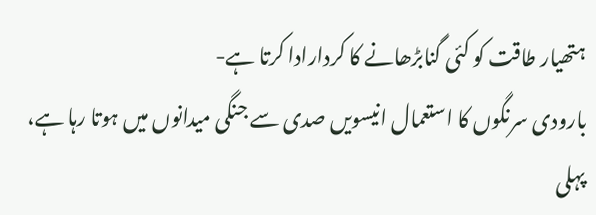ہتھیار طاقت کو کئی گنابڑھانے کا کردارادا کرتا ہے-
بارودی سرنگوں کا استعمال انیسویں صدی سے جنگی میدانوں میں ہوتا رہا ہے، پہلی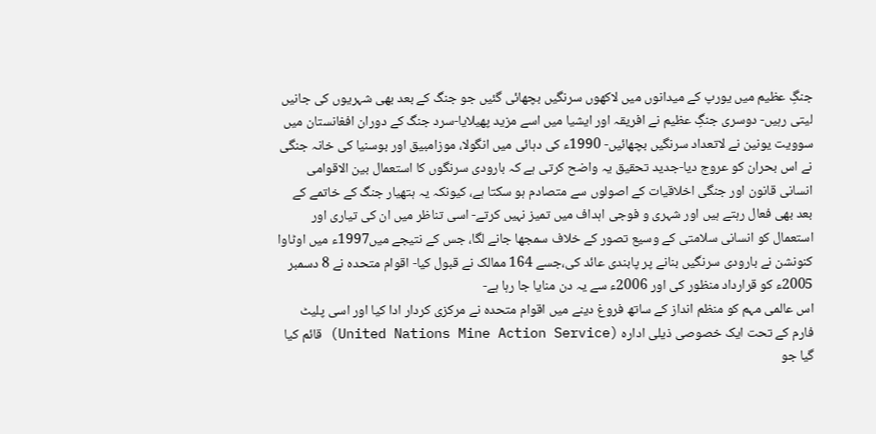جنگِ عظیم میں یورپ کے میدانوں میں لاکھوں سرنگیں بچھائی گئیں جو جنگ کے بعد بھی شہریوں کی جانیں لیتی رہیں- دوسری جنگِ عظیم نے افریقہ اور ایشیا میں اسے مزید پھیلایا-سرد جنگ کے دوران افغانستان میں سوویت یونین نے لاتعداد سرنگیں بچھائیں- 1990ء کی دہائی میں انگولا، موزامبیق اور بوسنیا کی خانہ جنگی نے اس بحران کو عروج دیا-جدید تحقیق یہ واضح کرتی ہے کہ بارودی سرنگوں کا استعمال بین الاقوامی انسانی قانون اور جنگی اخلاقیات کے اصولوں سے متصادم ہو سکتا ہے، کیونکہ یہ ہتھیار جنگ کے خاتمے کے بعد بھی فعال رہتے ہیں اور شہری و فوجی اہداف میں تمیز نہیں کرتے- اسی تناظر میں ان کی تیاری اور استعمال کو انسانی سلامتی کے وسیع تصور کے خلاف سمجھا جانے لگا، جس کے نتیجے میں1997ء میں اوٹاوا کنونشن نے بارودی سرنگیں بنانے پر پابندی عائد کی،جسے 164 ممالک نے قبول کیا- اقوام متحدہ نے 8 دسمبر 2005ء کو قرارداد منظور کی اور 2006ء سے یہ دن منایا جا رہا ہے-
اس عالمی مہم کو منظم انداز کے ساتھ فروغ دینے میں اقوام متحدہ نے مرکزی کردار ادا کیا اور اسی پلیٹ فارم کے تحت ایک خصوصی ذیلی ادارہ (United Nations Mine Action Service) قائم کیا گیا جو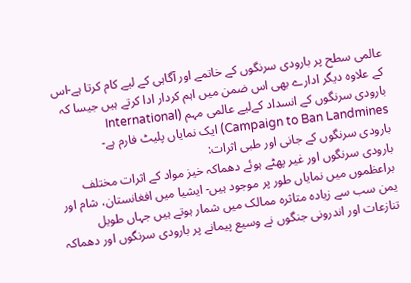عالمی سطح پر بارودی سرنگوں کے خاتمے اور آگاہی کے لیے کام کرتا ہے-اس کے علاوہ دیگر ادارے بھی اس ضمن میں اہم کردار ادا کرتے ہیں جیسا کہ بارودی سرنگوں کے انسداد کےلیے عالمی مہم (International Campaign to Ban Landmines) ایک نمایاں پلیٹ فارم ہے-
بارودی سرنگوں کے جانی اور طبی اثرات:
بارودی سرنگوں اور غیر پھٹے ہوئے دھماکہ خیز مواد کے اثرات مختلف براعظموں میں نمایاں طور پر موجود ہیں- ایشیا میں افغانستان، شام اور یمن سب سے زیادہ متاثرہ ممالک میں شمار ہوتے ہیں جہاں طویل تنازعات اور اندرونی جنگوں نے وسیع پیمانے پر بارودی سرنگوں اور دھماکہ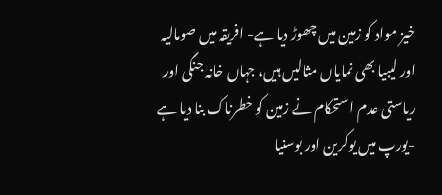خیز مواد کو زمین میں چھوڑ دیا ہے- افریقہ میں صومالیہ اور لیبیا بھی نمایاں مثالیں ہیں، جہاں خانہ جنگی اور ریاستی عدم استحکام نے زمین کو خطرناک بنا دیا ہے -یورپ میں یوکرین اور بوسنیا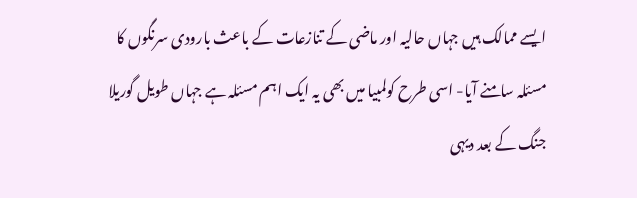ایسے ممالک ہیں جہاں حالیہ اور ماضی کے تنازعات کے باعث بارودی سرنگوں کا مسئلہ سامنے آیا- اسی طرح کولمبیا میں بھی یہ ایک اہم مسئلہ ہے جہاں طویل گوریلا جنگ کے بعد دیہی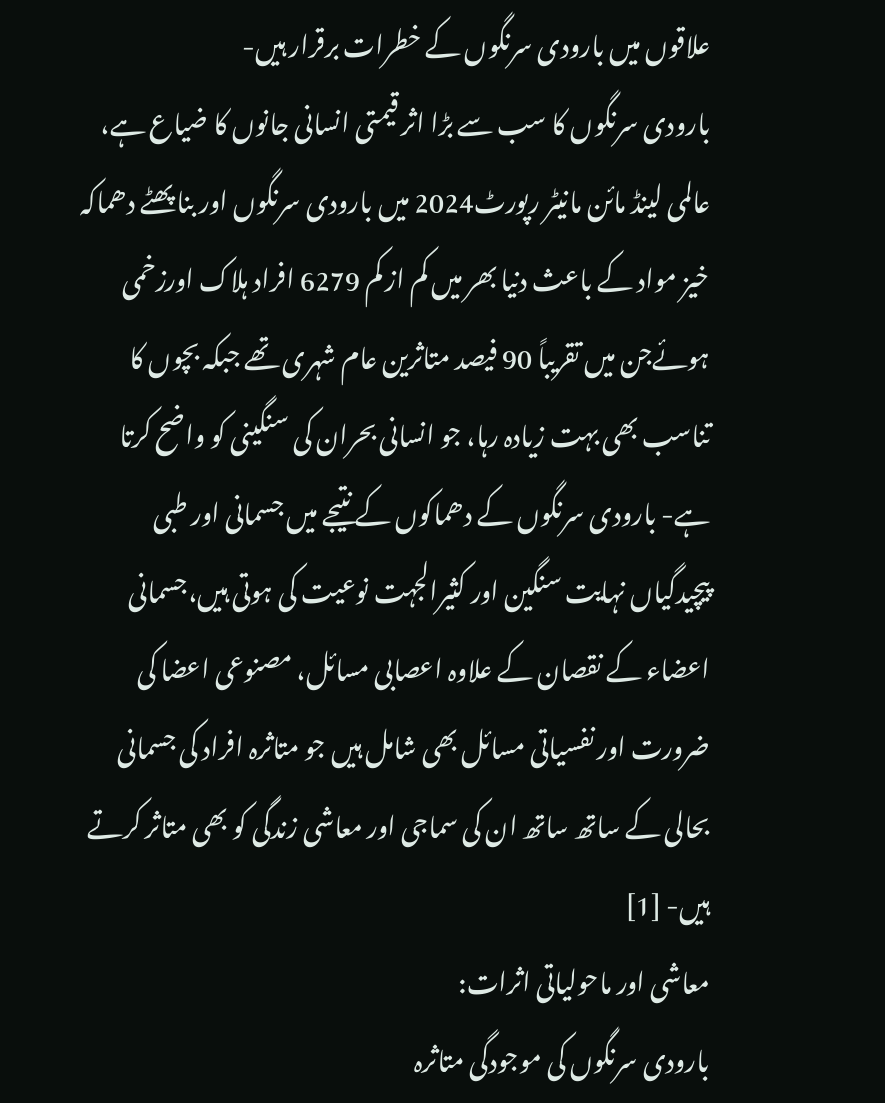علاقوں میں بارودی سرنگوں کے خطرات برقرار ہیں-
بارودی سرنگوں کا سب سے بڑا اثر قیمتی انسانی جانوں کا ضیاع ہے، عالمی لینڈ مائن مانیٹر رپورٹ2024 میں بارودی سرنگوں اور بنا پھٹے دھماکہ خیز مواد کے باعث دنیا بھر میں کم از کم 6279 افراد ہلاک اورزخمی ہوئےجن میں تقریباً 90 فیصد متاثرین عام شہری تھے جبکہ بچوں کا تناسب بھی بہت زیادہ رہا، جو انسانی بحران کی سنگینی کو واضح کرتا ہے- بارودی سرنگوں کے دھماکوں کے نتیجے میں جسمانی اور طبی پیچیدگیاں نہایت سنگین اور کثیرالجہت نوعیت کی ہوتی ہیں،جسمانی اعضاء کے نقصان کے علاوہ اعصابی مسائل، مصنوعی اعضا کی ضرورت اور نفسیاتی مسائل بھی شامل ہیں جو متاثرہ افراد کی جسمانی بحالی کے ساتھ ساتھ ان کی سماجی اور معاشی زندگی کو بھی متاثر کرتے ہیں- [1]
معاشی اور ماحولیاتی اثرات:
بارودی سرنگوں کی موجودگی متاثرہ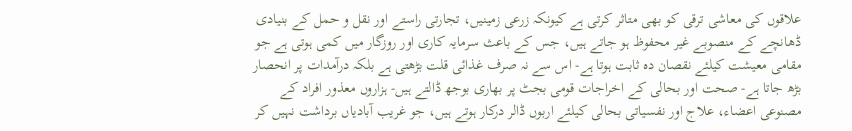علاقوں کی معاشی ترقی کو بھی متاثر کرتی ہے کیونکہ زرعی زمینیں، تجارتی راستے اور نقل و حمل کے بنیادی ڈھانچے کے منصوبے غیر محفوظ ہو جاتے ہیں، جس کے باعث سرمایہ کاری اور روزگار میں کمی ہوتی ہے جو مقامی معیشت کیلئے نقصان دہ ثابت ہوتا ہے- اس سے نہ صرف غذائی قلت بڑھتی ہے بلکہ درآمدات پر انحصار بڑھ جاتا ہے- صحت اور بحالی کے اخراجات قومی بجٹ پر بھاری بوجھ ڈالتے ہیں- ہزاروں معذور افراد کے مصنوعی اعضاء، علاج اور نفسیاتی بحالی کیلئے اربوں ڈالر درکار ہوتے ہیں، جو غریب آبادیاں برداشت نہیں کر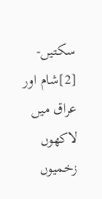سکتیں- [2]شام اور عراق میں لاکھوں زخمیوں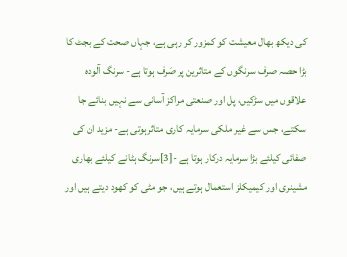کی دیکھ بھال معیشت کو کمزور کر رہی ہے، جہاں صحت کے بجٹ کا بڑا حصہ صرف سرنگوں کے متاثرین پر صَرف ہوتا ہے- سرنگ آلودہ علاقوں میں سڑکیں، پل اور صنعتی مراکز آسانی سے نہیں بنائے جا سکتے، جس سے غیر ملکی سرمایہ کاری متاثرہوتی ہے- مزید ان کی صفائی کیلئے بڑا سرمایہ درکار ہوتا ہے -[3]سرنگ ہٹانے کیلئے بھاری مشینری اور کیمیکلز استعمال ہوتے ہیں، جو مٹی کو کھود دیتے ہیں اور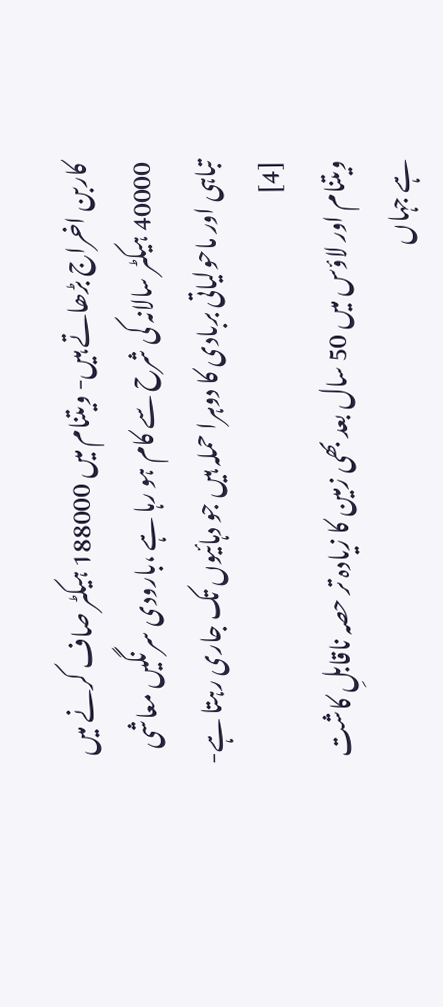کاربن اخراج بڑھاتے ہیں- ویتنام میں 188000 ہیکٹر صاف کرنے میں 40000 ہیکٹر سالانہ کی شرح سے کام ہو رہا ہے ،بارودی سرنگیں معاشی تباہی اور ماحولیاتی بربادی کا دوہرا حملہ ہیں جو دہائیوں تک جاری رہتا ہے- [4]
ویتنام اور لاؤس میں 50 سال بعد بھی زمین کا زیادہ تر حصہ ناقابلِ کاشت ہے جہاں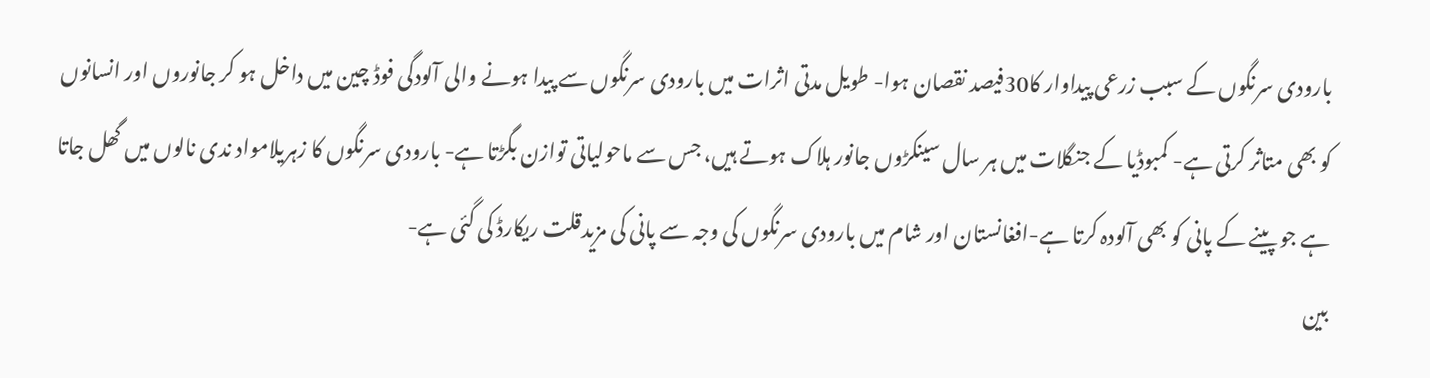بارودی سرنگوں کے سبب زرعی پیداوار کا30فیصد نقصان ہوا- طویل مدتی اثرات میں بارودی سرنگوں سے پیدا ہونے والی آلودگی فوڈ چین میں داخل ہو کر جانوروں اور انسانوں کو بھی متاثر کرتی ہے- کمبوڈیا کے جنگلات میں ہر سال سینکڑوں جانور ہلاک ہوتے ہیں، جس سے ماحولیاتی توازن بگڑتا ہے- بارودی سرنگوں کا زہریلامواد ندی نالوں میں گھل جاتا ہے جو پینے کے پانی کو بھی آلودہ کرتا ہے-افغانستان اور شام میں بارودی سرنگوں کی وجہ سے پانی کی مزیدقلت ریکارڈ کی گئی ہے-
بین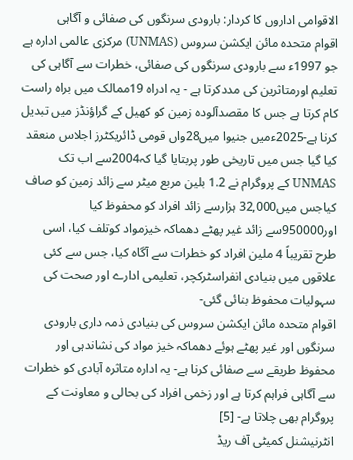الاقوامی اداروں کا کردار: بارودی سرنگوں کی صفائی و آگاہی
اقوام متحدہ مائن ایکشن سروس (UNMAS) مرکزی عالمی ادارہ ہے جو 1997ء سے بارودی سرنگوں کی صفائی، خطرات سے آگاہی کی تعلیم اورمتاثرین کی مددکرتا ہے - یہ ادراہ 19ممالک میں براہ راست کام کرتا ہے جس کا مقصدآلودہ زمین کو کھیل کے گراؤنڈز میں تبدیل کرنا ہے-2025ءمیں جنیوا میں28واں قومی ڈائریکٹرز اجلاس منعقد کیا گیا جس میں تاریخی طور پربتایا گیا کہ2004سے اب تک UNMAS کے پروگرام نے 1.2 بلین مربع میٹر سے زائد زمین کو صاف کیاجس میں32,000 ہزارسے زائد افراد کو محفوظ کیا اور950000سے زائد غیر پھٹے دھماکہ خیزمواد کوتلف کیا، اسی طرح تقریباً 4 ملین افراد کو خطرات سے آگاہ کیا، جس سے کئی علاقوں میں بنیادی انفراسٹرکچر، تعلیمی ادارے اور صحت کی سہولیات محفوظ بنائی گئی-
اقوام متحدہ مائن ایکشن سروس کی بنیادی ذمہ داری بارودی سرنگوں اور غیر پھٹے ہوئے دھماکہ خیز مواد کی نشاندہی اور محفوظ طریقے سے صفائی کرنا ہے- یہ ادارہ متاثرہ آبادی کو خطرات سے آگاہی فراہم کرتا ہے اور زخمی افراد کی بحالی و معاونت کے پروگرام بھی چلاتا ہے- [5]
انٹرنیشنل کمیٹی آف ریڈ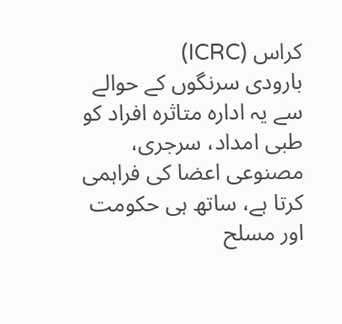کراس (ICRC)
بارودی سرنگوں کے حوالے سے یہ ادارہ متاثرہ افراد کو طبی امداد، سرجری، مصنوعی اعضا کی فراہمی کرتا ہے، ساتھ ہی حکومت اور مسلح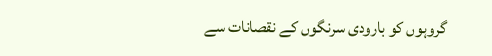گروہوں کو بارودی سرنگوں کے نقصانات سے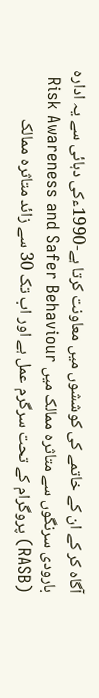آگاہ کر کے ان کے خاتمے کی کوششوں میں معاونت کرتا ہے-1990ءکی دہائی سے یہ ادارہ بارودی سرنگوں سے متاثرہ ممالک میں Risk Awareness and Safer Behaviour (RASB) پروگرام کے تحت سرگرم عمل ہے اور اب تک 30 سے زائد متاثرہ ممالک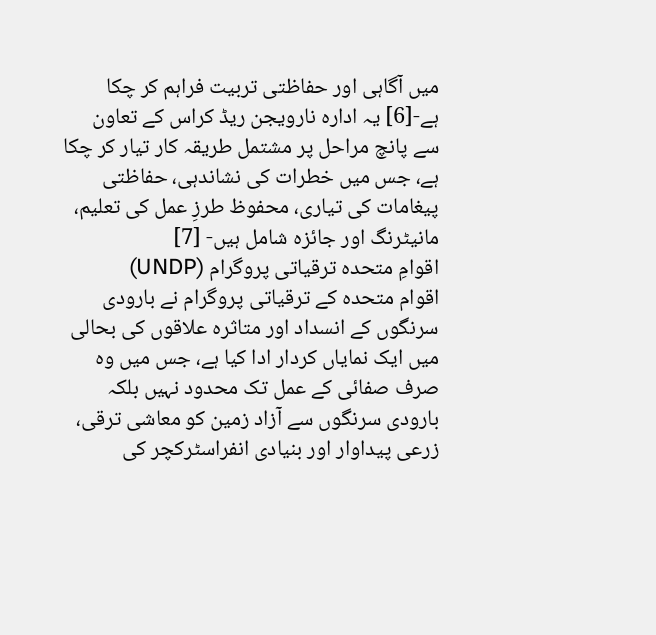میں آگاہی اور حفاظتی تربیت فراہم کر چکا ہے-[6] یہ ادارہ نارویجن ریڈ کراس کے تعاون سے پانچ مراحل پر مشتمل طریقہ کار تیار کر چکا ہے، جس میں خطرات کی نشاندہی، حفاظتی پیغامات کی تیاری، محفوظ طرزِ عمل کی تعلیم، مانیٹرنگ اور جائزہ شامل ہیں- [7]
اقوامِ متحدہ ترقیاتی پروگرام (UNDP)
اقوام متحدہ کے ترقیاتی پروگرام نے بارودی سرنگوں کے انسداد اور متاثرہ علاقوں کی بحالی میں ایک نمایاں کردار ادا کیا ہے، جس میں وہ صرف صفائی کے عمل تک محدود نہیں بلکہ بارودی سرنگوں سے آزاد زمین کو معاشی ترقی، زرعی پیداوار اور بنیادی انفراسٹرکچر کی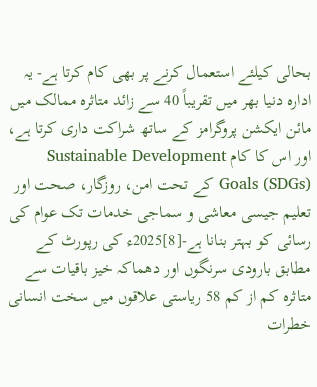بحالی کیلئے استعمال کرنے پر بھی کام کرتا ہے- یہ ادارہ دنیا بھر میں تقریباً 40 سے زائد متاثرہ ممالک میں مائن ایکشن پروگرامز کے ساتھ شراکت داری کرتا ہے، اور اس کا کام Sustainable Development Goals (SDGs) کے تحت امن، روزگار، صحت اور تعلیم جیسی معاشی و سماجی خدمات تک عوام کی رسائی کو بہتر بنانا ہے-[8]2025ء کی رپورٹ کے مطابق بارودی سرنگوں اور دھماکہ خیز باقیات سے متاثرہ کم از کم 58 ریاستی علاقوں میں سخت انسانی خطرات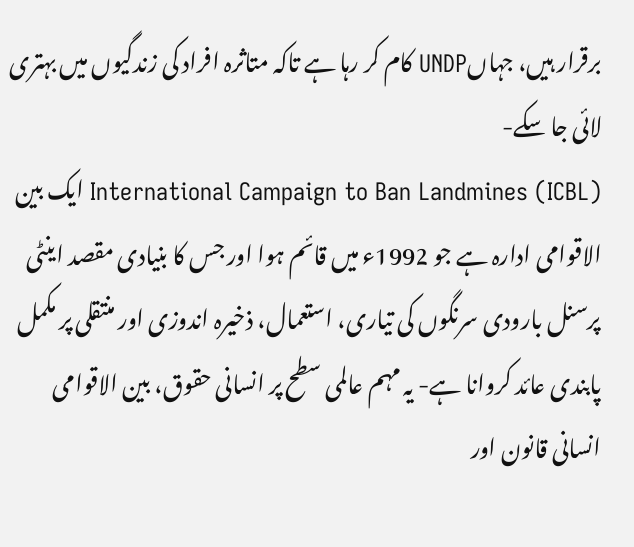برقرار ہیں، جہاںUNDP کام کر رہا ہے تاکہ متاثرہ افراد کی زندگیوں میں بہتری لائی جا سکے-
International Campaign to Ban Landmines (ICBL) ایک بین الاقوامی ادارہ ہے جو 1992ء میں قائم ہوا اور جس کا بنیادی مقصد اینٹی پرسنل بارودی سرنگوں کی تیاری، استعمال، ذخیرہ اندوزی اور منتقلی پر مکمل پابندی عائد کروانا ہے- یہ مہم عالمی سطح پر انسانی حقوق، بین الاقوامی انسانی قانون اور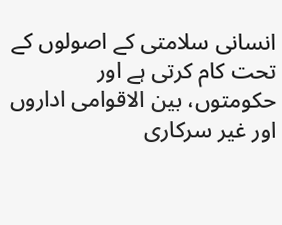انسانی سلامتی کے اصولوں کے تحت کام کرتی ہے اور حکومتوں، بین الاقوامی اداروں اور غیر سرکاری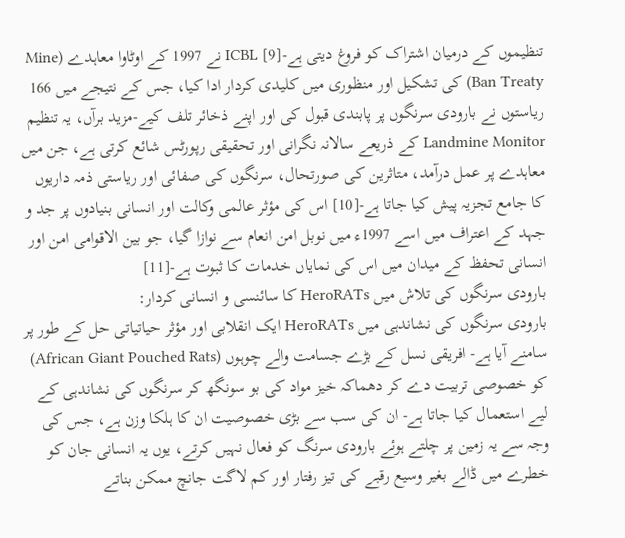تنظیموں کے درمیان اشتراک کو فروغ دیتی ہے-[9] ICBL نے 1997 کے اوٹاوا معاہدے (Mine Ban Treaty) کی تشکیل اور منظوری میں کلیدی کردار ادا کیا، جس کے نتیجے میں 166 ریاستوں نے بارودی سرنگوں پر پابندی قبول کی اور اپنے ذخائر تلف کیے-مزید برآں، یہ تنظیم Landmine Monitor کے ذریعے سالانہ نگرانی اور تحقیقی رپورٹس شائع کرتی ہے، جن میں معاہدے پر عمل درآمد، متاثرین کی صورتحال، سرنگوں کی صفائی اور ریاستی ذمہ داریوں کا جامع تجزیہ پیش کیا جاتا ہے-[10] اس کی مؤثر عالمی وکالت اور انسانی بنیادوں پر جد و جہد کے اعتراف میں اسے 1997ء میں نوبل امن انعام سے نوازا گیا، جو بین الاقوامی امن اور انسانی تحفظ کے میدان میں اس کی نمایاں خدمات کا ثبوت ہے-[11]
بارودی سرنگوں کی تلاش میں HeroRATs کا سائنسی و انسانی کردار:
بارودی سرنگوں کی نشاندہی میں HeroRATs ایک انقلابی اور مؤثر حیاتیاتی حل کے طور پر سامنے آیا ہے- افریقی نسل کے بڑے جسامت والے چوہوں (African Giant Pouched Rats) کو خصوصی تربیت دے کر دھماکہ خیز مواد کی بو سونگھ کر سرنگوں کی نشاندہی کے لیے استعمال کیا جاتا ہے- ان کی سب سے بڑی خصوصیت ان کا ہلکا وزن ہے، جس کی وجہ سے یہ زمین پر چلتے ہوئے بارودی سرنگ کو فعال نہیں کرتے، یوں یہ انسانی جان کو خطرے میں ڈالے بغیر وسیع رقبے کی تیز رفتار اور کم لاگت جانچ ممکن بناتے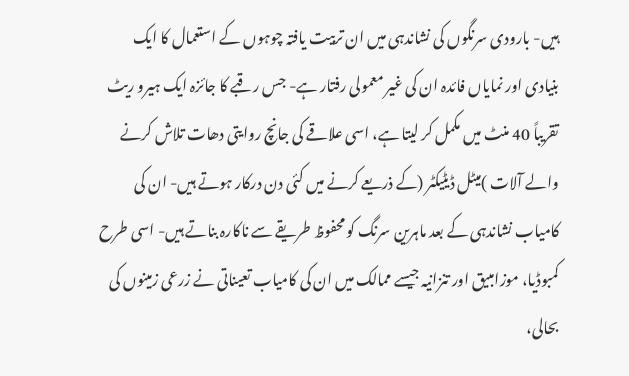ہیں- بارودی سرنگوں کی نشاندہی میں ان تربیت یافتہ چوہوں کے استعمال کا ایک بنیادی اور نمایاں فائدہ ان کی غیر معمولی رفتار ہے- جس رقبے کا جائزہ ایک ہیرو ریٹ تقریباً 40 منٹ میں مکمل کر لیتا ہے، اسی علاقے کی جانچ روایتی دھات تلاش کرنے والے آلات )میٹل ڈیٹیکٹر (کے ذریعے کرنے میں کئی دن درکار ہوتے ہیں- ان کی کامیاب نشاندہی کے بعد ماہرین سرنگ کو محفوظ طریقے سے ناکارہ بناتے ہیں- اسی طرح کمبوڈیا، موزامبیق اور تنزانیہ جیسے ممالک میں ان کی کامیاب تعیناتی نے زرعی زمینوں کی بحالی،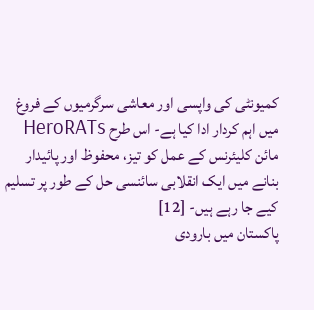کمیونٹی کی واپسی اور معاشی سرگرمیوں کے فروغ میں اہم کردار ادا کیا ہے- اس طرح HeroRATs مائن کلیئرنس کے عمل کو تیز، محفوظ اور پائیدار بنانے میں ایک انقلابی سائنسی حل کے طور پر تسلیم کیے جا رہے ہیں- [12]
پاکستان میں بارودی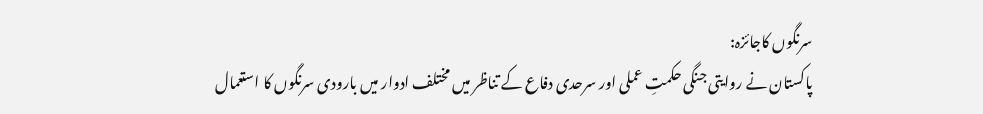سرنگوں کاجائزہ:
پاکستان نے روایتی جنگی حکمتِ عملی اور سرحدی دفاع کے تناظر میں مختلف ادوار میں بارودی سرنگوں کا استعمال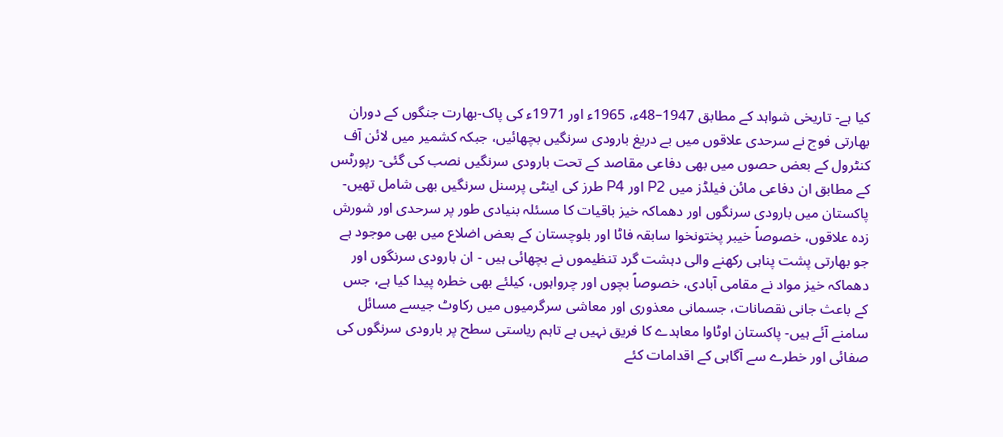کیا ہے- تاریخی شواہد کے مطابق 1947–48ء، 1965ء اور 1971ء کی پاک-بھارت جنگوں کے دوران بھارتی فوج نے سرحدی علاقوں میں بے دریغ بارودی سرنگیں بچھائیں، جبکہ کشمیر میں لائن آف کنٹرول کے بعض حصوں میں بھی دفاعی مقاصد کے تحت بارودی سرنگیں نصب کی گئی- رپورٹس کے مطابق ان دفاعی مائن فیلڈز میں P2 اور P4 طرز کی اینٹی پرسنل سرنگیں بھی شامل تھیں-پاکستان میں بارودی سرنگوں اور دھماکہ خیز باقیات کا مسئلہ بنیادی طور پر سرحدی اور شورش زدہ علاقوں، خصوصاً خیبر پختونخوا سابقہ فاٹا اور بلوچستان کے بعض اضلاع میں بھی موجود ہے جو بھارتی پشت پناہی رکھنے والی دہشت گرد تنظیموں نے بچھائی ہیں - ان بارودی سرنگوں اور دھماکہ خیز مواد نے مقامی آبادی، خصوصاً بچوں اور چرواہوں، کیلئے بھی خطرہ پیدا کیا ہے، جس کے باعث جانی نقصانات، جسمانی معذوری اور معاشی سرگرمیوں میں رکاوٹ جیسے مسائل سامنے آئے ہیں- پاکستان اوٹاوا معاہدے کا فریق نہیں ہے تاہم ریاستی سطح پر بارودی سرنگوں کی صفائی اور خطرے سے آگاہی کے اقدامات کئے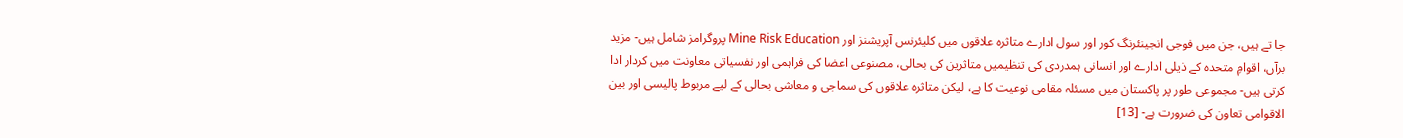جا تے ہیں، جن میں فوجی انجینئرنگ کور اور سول ادارے متاثرہ علاقوں میں کلیئرنس آپریشنز اور Mine Risk Education پروگرامز شامل ہیں- مزید برآں، اقوامِ متحدہ کے ذیلی ادارے اور انسانی ہمدردی کی تنظیمیں متاثرین کی بحالی، مصنوعی اعضا کی فراہمی اور نفسیاتی معاونت میں کردار ادا کرتی ہیں- مجموعی طور پر پاکستان میں مسئلہ مقامی نوعیت کا ہے، لیکن متاثرہ علاقوں کی سماجی و معاشی بحالی کے لیے مربوط پالیسی اور بین الاقوامی تعاون کی ضرورت ہے- [13]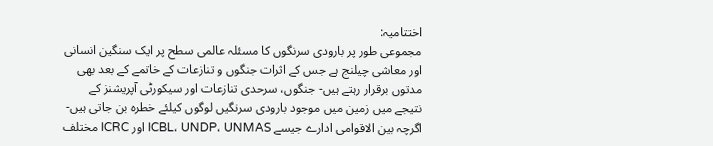اختتامیہ:
مجموعی طور پر بارودی سرنگوں کا مسئلہ عالمی سطح پر ایک سنگین انسانی اور معاشی چیلنج ہے جس کے اثرات جنگوں و تنازعات کے خاتمے کے بعد بھی مدتوں برقرار رہتے ہیں- جنگوں، سرحدی تنازعات اور سیکورٹی آپریشنز کے نتیجے میں زمین میں موجود بارودی سرنگیں لوگوں کیلئے خطرہ بن جاتی ہیں- اگرچہ بین الاقوامی ادارے جیسے ICBL، UNDP، UNMAS اور ICRC مختلف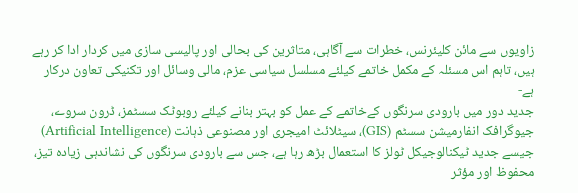زاویوں سے مائن کلیئرنس، خطرات سے آگاہی، متاثرین کی بحالی اور پالیسی سازی میں کردار ادا کر رہے ہیں، تاہم اس مسئلہ کے مکمل خاتمے کیلئے مسلسل سیاسی عزم، مالی وسائل اور تکنیکی تعاون درکار ہے-
جدید دور میں بارودی سرنگوں کےخاتمے کے عمل کو بہتر بنانے کیلئے روبوٹک سسٹمز، ڈرون سروے، جیوگرافک انفارمیشن سسٹم (GIS)، سیٹلائٹ امیجری اور مصنوعی ذہانت (Artificial Intelligence) جیسے جدید ٹیکنالوجیکل ٹولز کا استعمال بڑھ رہا ہے، جس سے بارودی سرنگوں کی نشاندہی زیادہ تیز، محفوظ اور مؤثر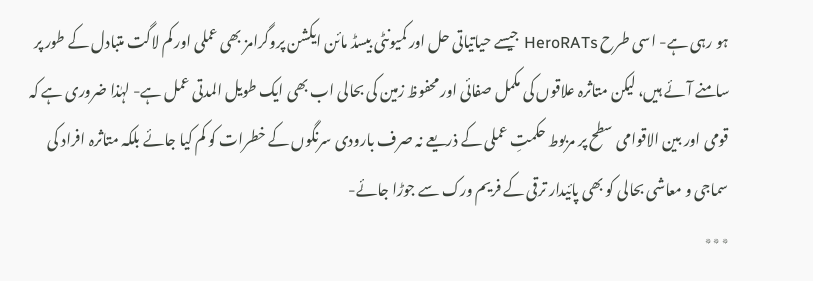ہو رہی ہے- اسی طرح HeroRATs جیسے حیاتیاتی حل اور کمیونٹی بیسڈ مائن ایکشن پروگرامز بھی عملی اور کم لاگت متبادل کے طور پر سامنے آئے ہیں، لیکن متاثرہ علاقوں کی مکمل صفائی اور محفوظ زمین کی بحالی اب بھی ایک طویل المدتی عمل ہے- لہٰذا ضروری ہے کہ قومی اور بین الاقوامی سطح پر مربوط حکمتِ عملی کے ذریعے نہ صرف بارودی سرنگوں کے خطرات کو کم کیا جائے بلکہ متاثرہ افراد کی سماجی و معاشی بحالی کو بھی پائیدار ترقی کے فریم ورک سے جوڑا جائے-
٭٭٭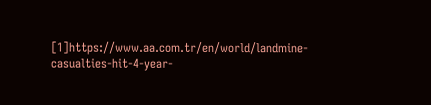[1]https://www.aa.com.tr/en/world/landmine-casualties-hit-4-year-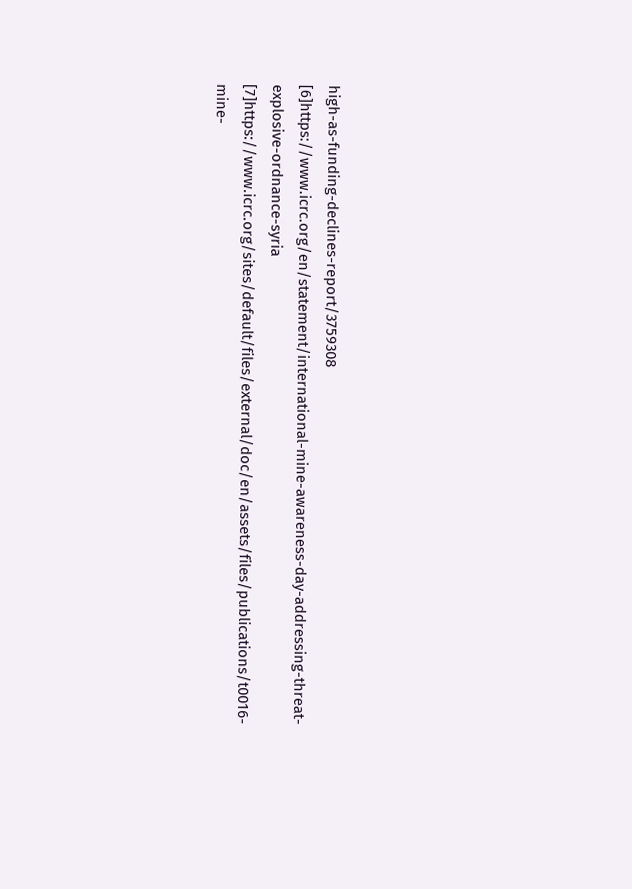high-as-funding-declines-report/3759308
[6]https://www.icrc.org/en/statement/international-mine-awareness-day-addressing-threat-explosive-ordnance-syria
[7]https://www.icrc.org/sites/default/files/external/doc/en/assets/files/publications/t0016-mine-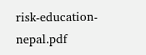risk-education-nepal.pdf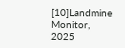[10]Landmine Monitor, 2025